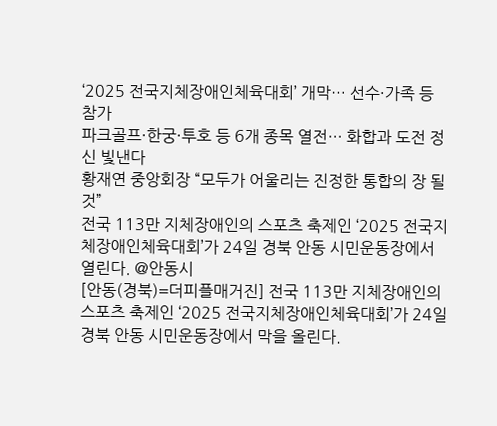‘2025 전국지체장애인체육대회’ 개막… 선수·가족 등 참가
파크골프·한궁·투호 등 6개 종목 열전… 화합과 도전 정신 빛낸다
황재연 중앙회장 “모두가 어울리는 진정한 통합의 장 될 것”
전국 113만 지체장애인의 스포츠 축제인 ‘2025 전국지체장애인체육대회’가 24일 경북 안동 시민운동장에서 열린다. @안동시
[안동(경북)=더피플매거진] 전국 113만 지체장애인의 스포츠 축제인 ‘2025 전국지체장애인체육대회’가 24일 경북 안동 시민운동장에서 막을 올린다.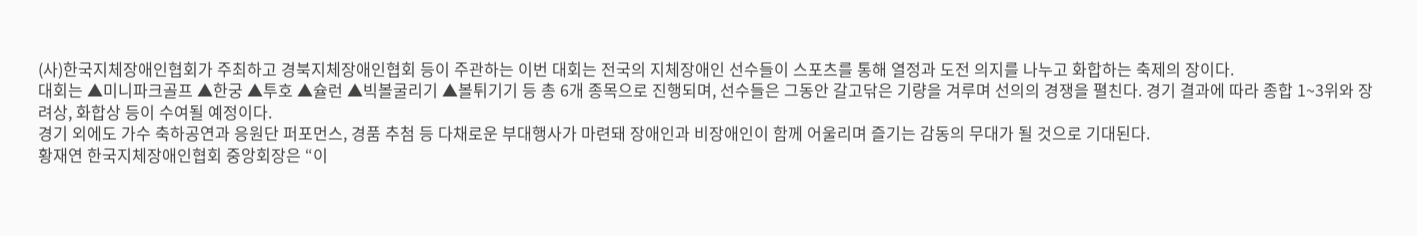(사)한국지체장애인협회가 주최하고 경북지체장애인협회 등이 주관하는 이번 대회는 전국의 지체장애인 선수들이 스포츠를 통해 열정과 도전 의지를 나누고 화합하는 축제의 장이다.
대회는 ▲미니파크골프 ▲한궁 ▲투호 ▲슐런 ▲빅볼굴리기 ▲볼튀기기 등 총 6개 종목으로 진행되며, 선수들은 그동안 갈고닦은 기량을 겨루며 선의의 경쟁을 펼친다. 경기 결과에 따라 종합 1~3위와 장려상, 화합상 등이 수여될 예정이다.
경기 외에도 가수 축하공연과 응원단 퍼포먼스, 경품 추첨 등 다채로운 부대행사가 마련돼 장애인과 비장애인이 함께 어울리며 즐기는 감동의 무대가 될 것으로 기대된다.
황재연 한국지체장애인협회 중앙회장은 “이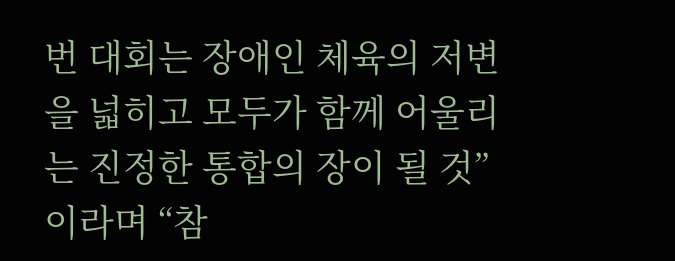번 대회는 장애인 체육의 저변을 넓히고 모두가 함께 어울리는 진정한 통합의 장이 될 것”이라며 “참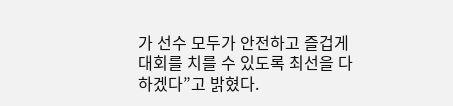가 선수 모두가 안전하고 즐겁게 대회를 치를 수 있도록 최선을 다하겠다”고 밝혔다.